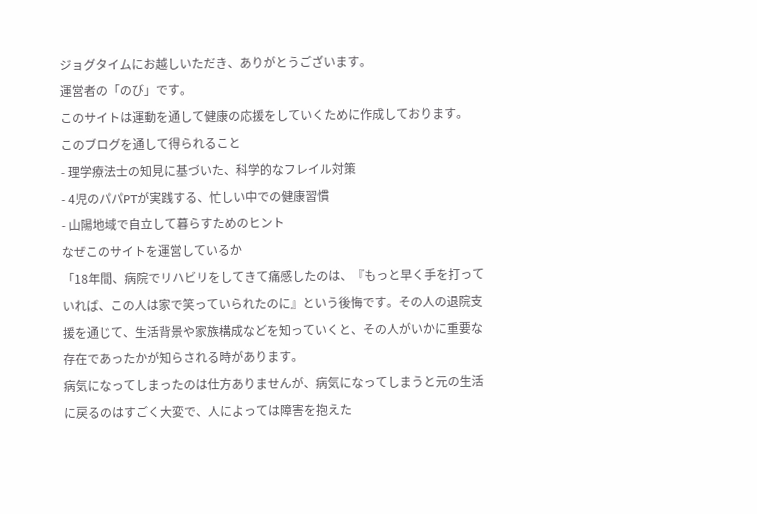ジョグタイムにお越しいただき、ありがとうございます。
運営者の「のび」です。
このサイトは運動を通して健康の応援をしていくために作成しております。
このブログを通して得られること
- 理学療法士の知見に基づいた、科学的なフレイル対策
- 4児のパパPTが実践する、忙しい中での健康習慣
- 山陽地域で自立して暮らすためのヒント
なぜこのサイトを運営しているか
「18年間、病院でリハビリをしてきて痛感したのは、『もっと早く手を打っていれば、この人は家で笑っていられたのに』という後悔です。その人の退院支援を通じて、生活背景や家族構成などを知っていくと、その人がいかに重要な存在であったかが知らされる時があります。
病気になってしまったのは仕方ありませんが、病気になってしまうと元の生活に戻るのはすごく大変で、人によっては障害を抱えた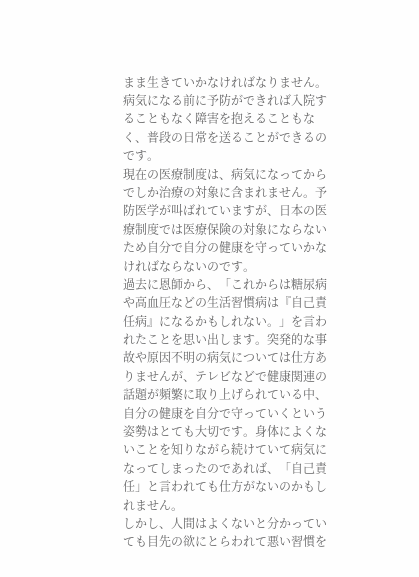まま生きていかなければなりません。病気になる前に予防ができれば入院することもなく障害を抱えることもなく、普段の日常を送ることができるのです。
現在の医療制度は、病気になってからでしか治療の対象に含まれません。予防医学が叫ばれていますが、日本の医療制度では医療保険の対象にならないため自分で自分の健康を守っていかなければならないのです。
過去に恩師から、「これからは糖尿病や高血圧などの生活習慣病は『自己責任病』になるかもしれない。」を言われたことを思い出します。突発的な事故や原因不明の病気については仕方ありませんが、テレビなどで健康関連の話題が頻繁に取り上げられている中、自分の健康を自分で守っていくという姿勢はとても大切です。身体によくないことを知りながら続けていて病気になってしまったのであれば、「自己責任」と言われても仕方がないのかもしれません。
しかし、人間はよくないと分かっていても目先の欲にとらわれて悪い習慣を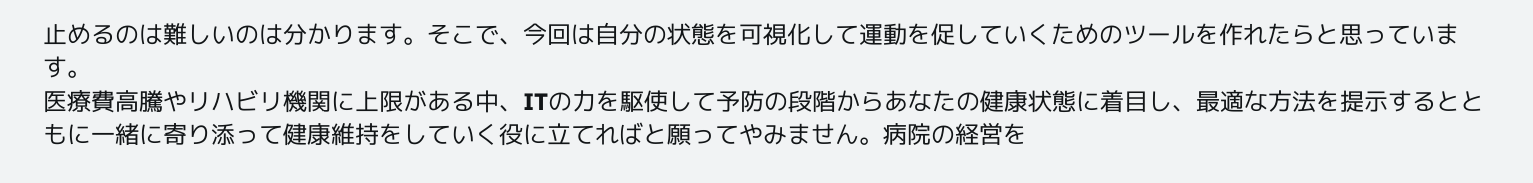止めるのは難しいのは分かります。そこで、今回は自分の状態を可視化して運動を促していくためのツールを作れたらと思っています。
医療費高騰やリハビリ機関に上限がある中、ITの力を駆使して予防の段階からあなたの健康状態に着目し、最適な方法を提示するとともに一緒に寄り添って健康維持をしていく役に立てればと願ってやみません。病院の経営を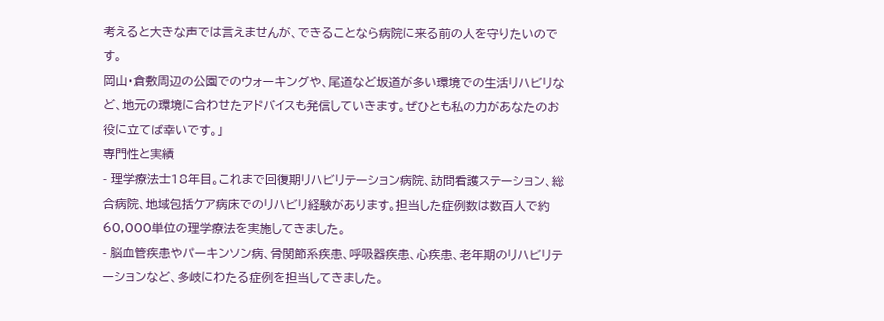考えると大きな声では言えませんが、できることなら病院に来る前の人を守りたいのです。
岡山・倉敷周辺の公園でのウォーキングや、尾道など坂道が多い環境での生活リハビリなど、地元の環境に合わせたアドバイスも発信していきます。ぜひとも私の力があなたのお役に立てば幸いです。」
専門性と実績
- 理学療法士18年目。これまで回復期リハビリテーション病院、訪問看護ステーション、総合病院、地域包括ケア病床でのリハビリ経験があります。担当した症例数は数百人で約60,000単位の理学療法を実施してきました。
- 脳血管疾患やパーキンソン病、骨関節系疾患、呼吸器疾患、心疾患、老年期のリハビリテーションなど、多岐にわたる症例を担当してきました。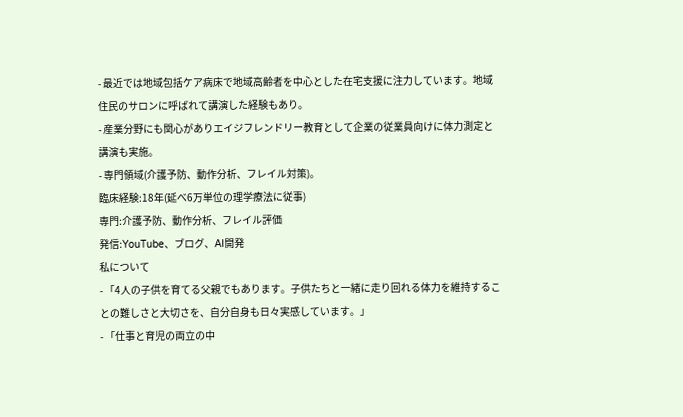- 最近では地域包括ケア病床で地域高齢者を中心とした在宅支援に注力しています。地域住民のサロンに呼ばれて講演した経験もあり。
- 産業分野にも関心がありエイジフレンドリー教育として企業の従業員向けに体力測定と講演も実施。
- 専門領域(介護予防、動作分析、フレイル対策)。
臨床経験:18年(延べ6万単位の理学療法に従事)
専門:介護予防、動作分析、フレイル評価
発信:YouTube、ブログ、AI開発
私について
- 「4人の子供を育てる父親でもあります。子供たちと一緒に走り回れる体力を維持することの難しさと大切さを、自分自身も日々実感しています。」
- 「仕事と育児の両立の中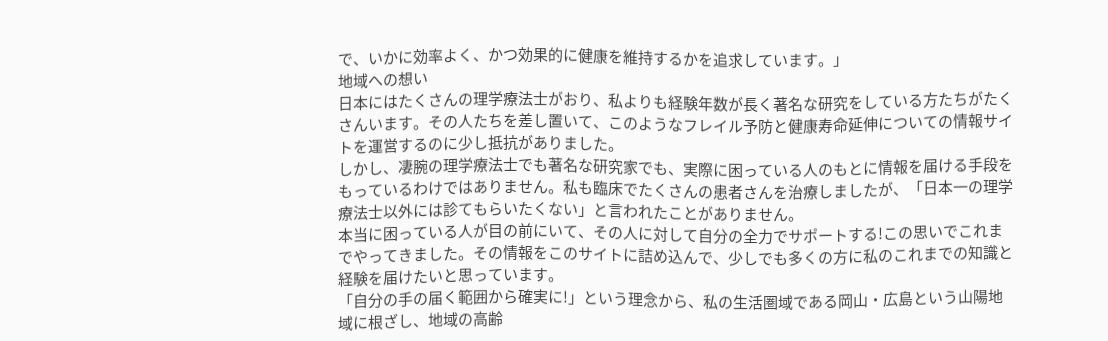で、いかに効率よく、かつ効果的に健康を維持するかを追求しています。」
地域への想い
日本にはたくさんの理学療法士がおり、私よりも経験年数が長く著名な研究をしている方たちがたくさんいます。その人たちを差し置いて、このようなフレイル予防と健康寿命延伸についての情報サイトを運営するのに少し抵抗がありました。
しかし、凄腕の理学療法士でも著名な研究家でも、実際に困っている人のもとに情報を届ける手段をもっているわけではありません。私も臨床でたくさんの患者さんを治療しましたが、「日本一の理学療法士以外には診てもらいたくない」と言われたことがありません。
本当に困っている人が目の前にいて、その人に対して自分の全力でサポートする!この思いでこれまでやってきました。その情報をこのサイトに詰め込んで、少しでも多くの方に私のこれまでの知識と経験を届けたいと思っています。
「自分の手の届く範囲から確実に!」という理念から、私の生活圏域である岡山・広島という山陽地域に根ざし、地域の高齢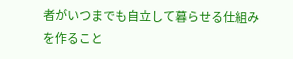者がいつまでも自立して暮らせる仕組みを作ること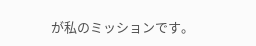が私のミッションです。